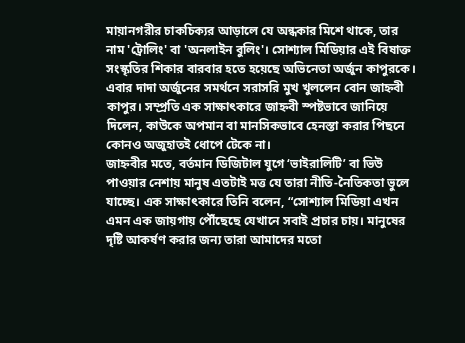মায়ানগরীর চাকচিক্যর আড়ালে যে অন্ধকার মিশে থাকে, তার নাম 'ট্রোলিং' বা 'অনলাইন বুলিং'। সোশ্যাল মিডিয়ার এই বিষাক্ত সংস্কৃতির শিকার বারবার হতে হয়েছে অভিনেতা অর্জুন কাপুরকে। এবার দাদা অর্জুনের সমর্থনে সরাসরি মুখ খুললেন বোন জাহ্নবী কাপুর। সম্প্রতি এক সাক্ষাৎকারে জাহ্নবী স্পষ্টভাবে জানিয়ে দিলেন, কাউকে অপমান বা মানসিকভাবে হেনস্তা করার পিছনে কোনও অজুহাতই ধোপে টেকে না।
জাহ্নবীর মতে, বর্তমান ডিজিটাল যুগে ‘ভাইরালিটি’ বা ভিউ পাওয়ার নেশায় মানুষ এতটাই মত্ত যে তারা নীতি-নৈতিকতা ভুলে যাচ্ছে। এক সাক্ষাৎকারে তিনি বলেন, “সোশ্যাল মিডিয়া এখন এমন এক জায়গায় পৌঁছেছে যেখানে সবাই প্রচার চায়। মানুষের দৃষ্টি আকর্ষণ করার জন্য তারা আমাদের মতো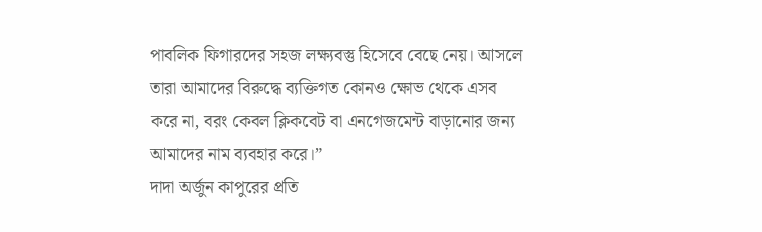পাবলিক ফিগারদের সহজ লক্ষ্যবস্তু হিসেবে বেছে নেয়। আসলে তারা আমাদের বিরুদ্ধে ব্যক্তিগত কোনও ক্ষোভ থেকে এসব করে না, বরং কেবল ক্লিকবেট বা এনগেজমেন্ট বাড়ানোর জন্য আমাদের নাম ব্যবহার করে।”
দাদা অর্জুন কাপুরের প্রতি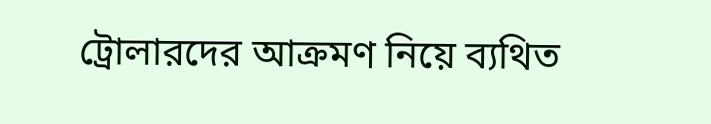ট্রোলারদের আক্রমণ নিয়ে ব্যথিত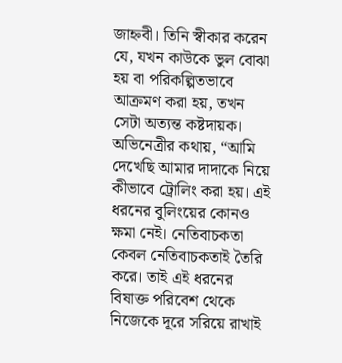জাহ্নবী। তিনি স্বীকার করেন যে, যখন কাউকে ভুল বোঝা হয় বা পরিকল্পিতভাবে আক্রমণ করা হয়, তখন সেটা অত্যন্ত কষ্টদায়ক। অভিনেত্রীর কথায়, “আমি দেখেছি আমার দাদাকে নিয়ে কীভাবে ট্রোলিং করা হয়। এই ধরনের বুলিংয়ের কোনও ক্ষমা নেই। নেতিবাচকতা কেবল নেতিবাচকতাই তৈরি করে। তাই এই ধরনের বিষাক্ত পরিবেশ থেকে নিজেকে দূরে সরিয়ে রাখাই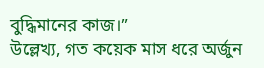বুদ্ধিমানের কাজ।”
উল্লেখ্য, গত কয়েক মাস ধরে অর্জুন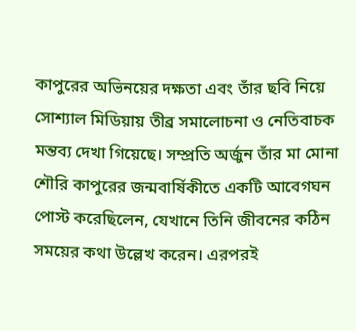কাপুরের অভিনয়ের দক্ষতা এবং তাঁর ছবি নিয়ে সোশ্যাল মিডিয়ায় তীব্র সমালোচনা ও নেতিবাচক মন্তব্য দেখা গিয়েছে। সম্প্রতি অর্জুন তাঁর মা মোনা শৌরি কাপুরের জন্মবার্ষিকীতে একটি আবেগঘন পোস্ট করেছিলেন, যেখানে তিনি জীবনের কঠিন সময়ের কথা উল্লেখ করেন। এরপরই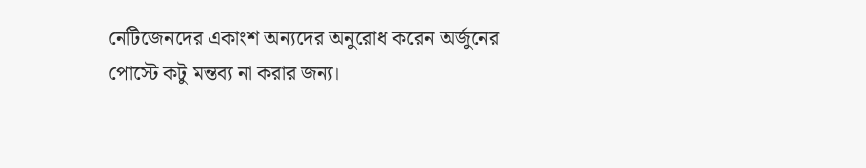নেটিজেনদের একাংশ অন্যদের অনুরোধ করেন অর্জুনের পোস্টে কটু মন্তব্য না করার জন্য।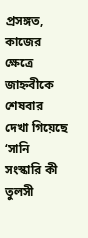প্রসঙ্গত, কাজের ক্ষেত্রে জাহ্নবীকে শেষবার দেখা গিয়েছে ‘সানি সংস্কারি কী তুলসী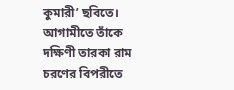কুমারী’ ছবিতে। আগামীতে তাঁকে দক্ষিণী তারকা রাম চরণের বিপরীতে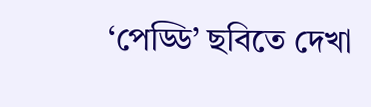‘পেড্ডি’ ছবিতে দেখা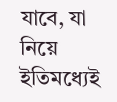যাবে, যা নিয়ে ইতিমধ্যেই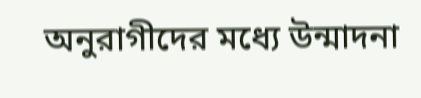অনুরাগীদের মধ্যে উন্মাদনা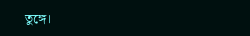তুঙ্গে।